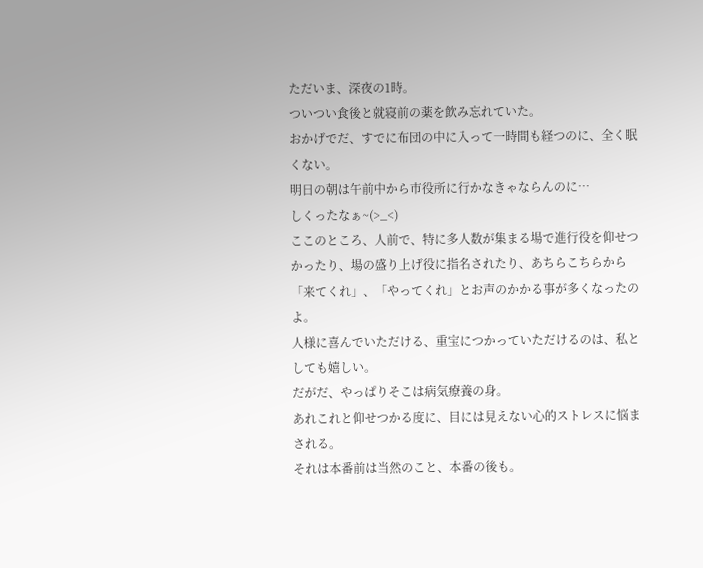ただいま、深夜の1時。
ついつい食後と就寝前の薬を飲み忘れていた。
おかげでだ、すでに布団の中に入って一時間も経つのに、全く眠くない。
明日の朝は午前中から市役所に行かなきゃならんのに…
しくったなぁ~(>_<)
ここのところ、人前で、特に多人数が集まる場で進行役を仰せつかったり、場の盛り上げ役に指名されたり、あちらこちらから「来てくれ」、「やってくれ」とお声のかかる事が多くなったのよ。
人様に喜んでいただける、重宝につかっていただけるのは、私としても嬉しい。
だがだ、やっぱりそこは病気療養の身。
あれこれと仰せつかる度に、目には見えない心的ストレスに悩まされる。
それは本番前は当然のこと、本番の後も。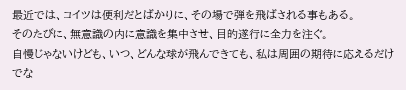最近では、コイツは便利だとばかりに、その場で弾を飛ばされる事もある。
そのたびに、無意識の内に意識を集中させ、目的遂行に全力を注ぐ。
自慢じゃないけども、いつ、どんな球が飛んできても、私は周囲の期待に応えるだけでな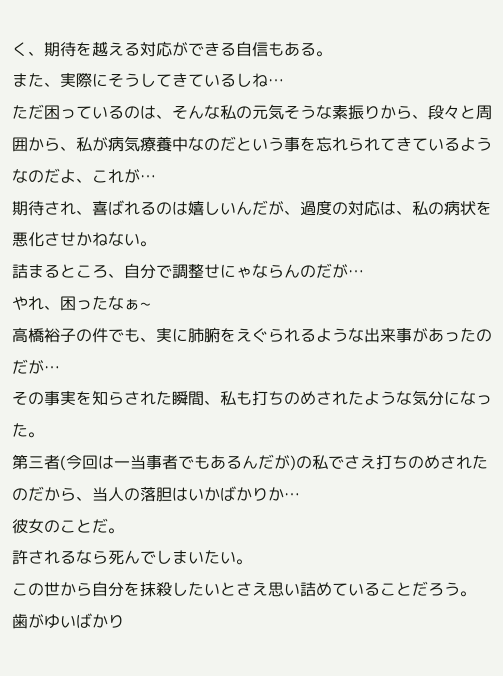く、期待を越える対応ができる自信もある。
また、実際にそうしてきているしね…
ただ困っているのは、そんな私の元気そうな素振りから、段々と周囲から、私が病気療養中なのだという事を忘れられてきているようなのだよ、これが…
期待され、喜ばれるのは嬉しいんだが、過度の対応は、私の病状を悪化させかねない。
詰まるところ、自分で調整せにゃならんのだが…
やれ、困ったなぁ~
高橋裕子の件でも、実に肺腑をえぐられるような出来事があったのだが…
その事実を知らされた瞬間、私も打ちのめされたような気分になった。
第三者(今回は一当事者でもあるんだが)の私でさえ打ちのめされたのだから、当人の落胆はいかばかりか…
彼女のことだ。
許されるなら死んでしまいたい。
この世から自分を抹殺したいとさえ思い詰めていることだろう。
歯がゆいばかり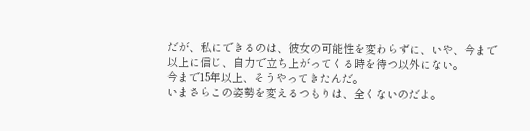だが、私にできるのは、彼女の可能性を変わらずに、いや、今まで以上に信じ、自力で立ち上がってくる時を待つ以外にない。
今まで15年以上、そうやってきたんだ。
いまさらこの姿勢を変えるつもりは、全くないのだよ。